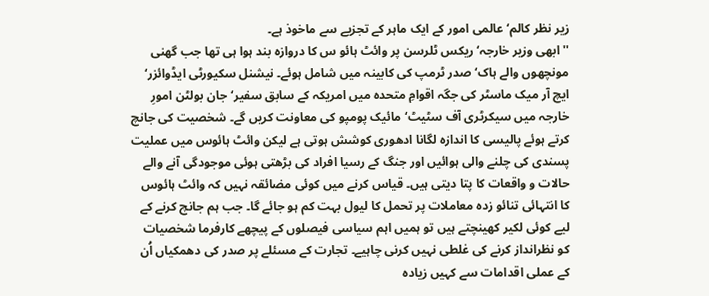زیر نظر کالم‘ عالمی امور کے ایک ماہر کے تجزیے سے ماخوذ ہے۔
''ابھی وزیر خارجہ‘ ریکس ٹلرسن پر وائٹ ہائو س کا دروازہ بند ہوا ہی تھا جب گھنی مونچھوں والے ہاک‘ صدر ٹرمپ کی کابینہ میں شامل ہوئے۔ نیشنل سکیورٹی ایڈوائزر‘ ایچ آر میک ماسٹر کی جگہ اقوامِ متحدہ میں امریکہ کے سابق سفیر‘جان بولٹن امورِ خارجہ میں سیکرٹری آف سٹیٹ‘ مائیک پومپو کی معاونت کریں گے۔ شخصیت کی جانچ کرتے ہوئے پالیسی کا اندازہ لگانا ادھوری کوشش ہوتی ہے لیکن وائٹ ہائوس میں عملیت پسندی کی چلنے والی ہوائیں اور جنگ کے رسیا افراد کی بڑھتی ہوئی موجودگی آنے والے حالات و واقعات کا پتا دیتی ہیں۔ قیاس کرنے میں کوئی مضائقہ نہیں کہ وائٹ ہائوس کا انتہائی تنائو زدہ معاملات پر تحمل کا لیول بہت کم ہو جائے گا۔ جب ہم جانچ کرنے کے لیے کوئی لکیر کھینچتے ہیں تو ہمیں اہم سیاسی فیصلوں کے پیچھے کارفرما شخصیات کو نظرانداز کرنے کی غلطی نہیں کرنی چاہیے۔ تجارت کے مسئلے پر صدر کی دھمکیاں اُن کے عملی اقدامات سے کہیں زیادہ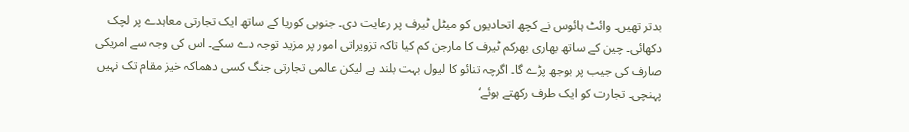بدتر تھیں۔ وائٹ ہائوس نے کچھ اتحادیوں کو میٹل ٹیرف پر رعایت دی۔ جنوبی کوریا کے ساتھ ایک تجارتی معاہدے پر لچک دکھائی۔ چین کے ساتھ بھاری بھرکم ٹیرف کا مارجن کم کیا تاکہ تزویراتی امور پر مزید توجہ دے سکے۔ اس کی وجہ سے امریکی صارف کی جیب پر بوجھ پڑے گا۔ اگرچہ تنائو کا لیول بہت بلند ہے لیکن عالمی تجارتی جنگ کسی دھماکہ خیز مقام تک نہیں پہنچی۔ تجارت کو ایک طرف رکھتے ہوئے‘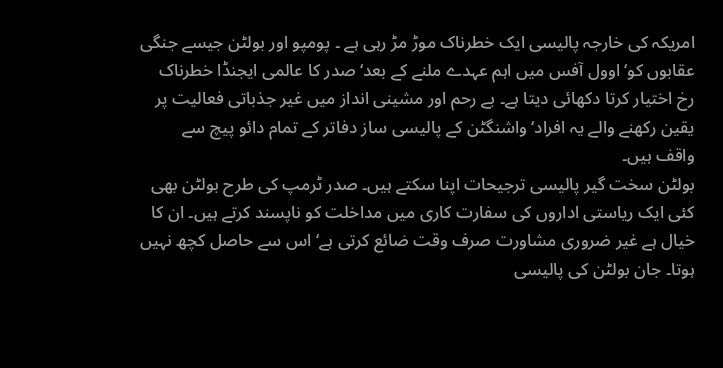امریکہ کی خارجہ پالیسی ایک خطرناک موڑ مڑ رہی ہے ۔ پومپو اور بولٹن جیسے جنگی عقابوں کو‘ اوول آفس میں اہم عہدے ملنے کے بعد‘ صدر کا عالمی ایجنڈا خطرناک رخ اختیار کرتا دکھائی دیتا ہے۔ بے رحم اور مشینی انداز میں غیر جذباتی فعالیت پر یقین رکھنے والے یہ افراد‘ واشنگٹن کے پالیسی ساز دفاتر کے تمام دائو پیچ سے واقف ہیں۔
بولٹن سخت گیر پالیسی ترجیحات اپنا سکتے ہیں۔ صدر ٹرمپ کی طرح بولٹن بھی کئی ایک ریاستی اداروں کی سفارت کاری میں مداخلت کو ناپسند کرتے ہیں۔ ان کا خیال ہے غیر ضروری مشاورت صرف وقت ضائع کرتی ہے‘ اس سے حاصل کچھ نہیں ہوتا۔ جان بولٹن کی پالیسی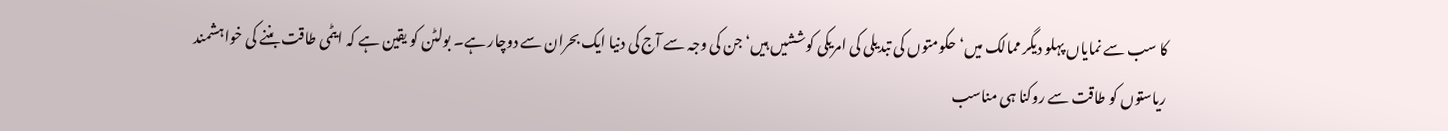کا سب سے نمایاں پہلو دیگر ممالک میں‘ حکومتوں کی تبدیلی کی امریکی کوششیں ہیں‘ جن کی وجہ سے آج کی دنیا ایک بحران سے دوچار ہے۔ بولٹن کو یقین ہے کہ ایٹمی طاقت بننے کی خواہشمند ریاستوں کو طاقت سے روکنا ہی مناسب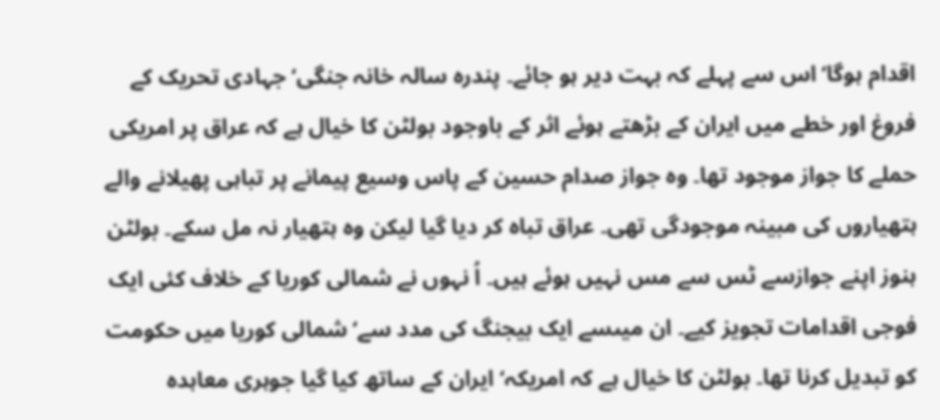اقدام ہوگا‘ اس سے پہلے کہ بہت دیر ہو جائے۔ پندرہ سالہ خانہ جنگی‘ جہادی تحریک کے فروغ اور خطے میں ایران کے بڑھتے ہوئے اثر کے باوجود بولٹن کا خیال ہے کہ عراق پر امریکی حملے کا جواز موجود تھا۔ وہ جواز صدام حسین کے پاس وسیع پیمانے پر تباہی پھیلانے والے ہتھیاروں کی مبینہ موجودگی تھی۔ عراق تباہ کر دیا گیا لیکن وہ ہتھیار نہ مل سکے۔ بولٹن ہنوز اپنے جوازسے ٹس سے مس نہیں ہوئے ہیں۔ اُ نہوں نے شمالی کوریا کے خلاف کئی ایک فوجی اقدامات تجویز کیے۔ ان میںسے ایک بیجنگ کی مدد سے‘ شمالی کوریا میں حکومت کو تبدیل کرنا تھا۔ بولٹن کا خیال ہے کہ امریکہ‘ ایران کے ساتھ کیا گیا جوہری معاہدہ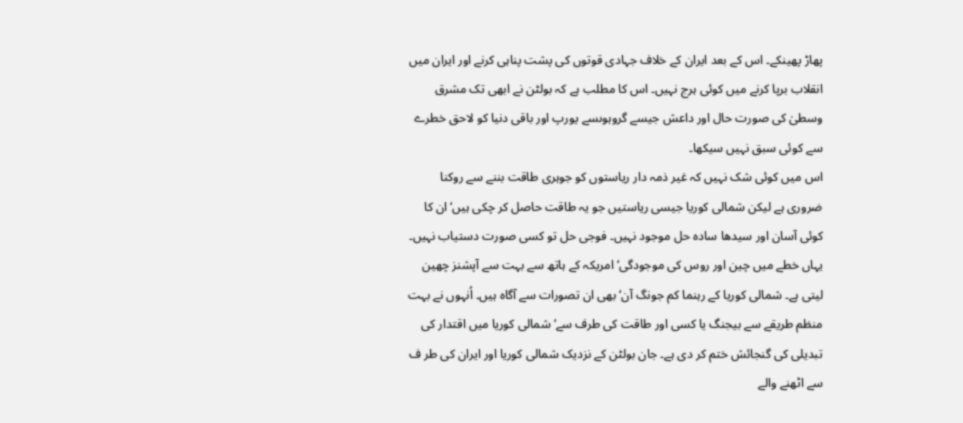پھاڑ پھینکے۔ اس کے بعد ایران کے خلاف جہادی قوتوں کی پشت پناہی کرنے اور ایران میں انقلاب برپا کرنے میں کوئی ہرج نہیں۔ اس کا مطلب ہے کہ بولٹن نے ابھی تک مشرق وسطیٰ کی صورت حال اور داعش جیسے گروہوںسے یورپ اور باقی دنیا کو لاحق خطرے سے کوئی سبق نہیں سیکھا۔
اس میں کوئی شک نہیں کہ غیر ذمہ دار ریاستوں کو جوہری طاقت بننے سے روکنا ضروری ہے لیکن شمالی کوریا جیسی ریاستیں جو یہ طاقت حاصل کر چکی ہیں‘ ان کا کوئی آسان اور سیدھا سادہ حل موجود نہیں۔ فوجی حل تو کسی صورت دستیاب نہیں۔ یہاں خطے میں چین اور روس کی موجودگی‘ امریکہ کے ہاتھ سے بہت سے آپشنز چھین لیتی ہے۔ شمالی کوریا کے رہنما کم جونگ آن‘ بھی ان تصورات سے آگاہ ہیں۔ اُنہوں نے بہت منظم طریقے سے بیجنگ یا کسی اور طاقت کی طرف سے‘ شمالی کوریا میں اقتدار کی تبدیلی کی گنجائش ختم کر دی ہے۔ جان بولٹن کے نزدیک شمالی کوریا اور ایران کی طر ف سے اٹھنے والے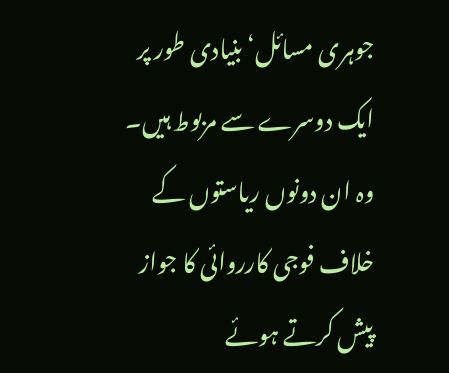جوہری مسائل‘ بنیادی طور پر ایک دوسرے سے مربوط ہیں۔ وہ ان دونوں ریاستوں کے خلاف فوجی کارروائی کا جواز پیش کرتے ہوئے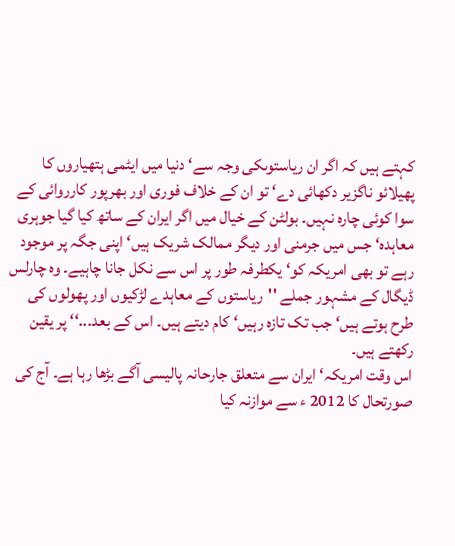کہتے ہیں کہ اگر ان ریاستوںکی وجہ سے‘ دنیا میں ایٹمی ہتھیاروں کا پھیلائو ناگزیر دکھائی دے‘ تو ان کے خلاف فوری اور بھرپور کارروائی کے سوا کوئی چارہ نہیں۔ بولٹن کے خیال میں اگر ایران کے ساتھ کیا گیا جوہری معاہدہ‘ جس میں جرمنی اور دیگر ممالک شریک ہیں‘ اپنی جگہ پر موجود رہے تو بھی امریکہ کو‘ یکطرفہ طور پر اس سے نکل جانا چاہیے۔ وہ چارلس ڈیگال کے مشہور جملے ''ریاستوں کے معاہدے لڑکیوں اور پھولوں کی طرح ہوتے ہیں‘ جب تک تازہ رہیں‘ کام دیتے ہیں۔ اس کے بعد...‘‘ پر یقین رکھتے ہیں۔
اس وقت امریکہ‘ ایران سے متعلق جارحانہ پالیسی آگے بڑھا رہا ہے۔ آج کی صورتحال کا 2012 ء سے موازنہ کیا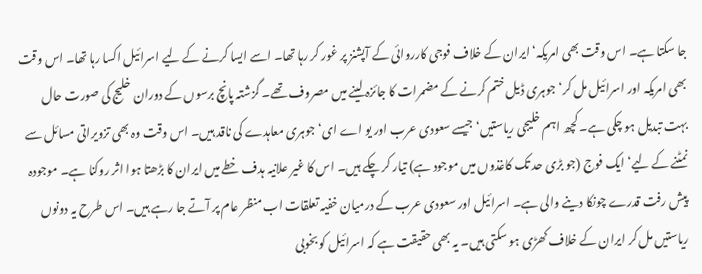جا سکتا ہے۔ اس وقت بھی امریکہ‘ ایران کے خلاف فوجی کارروائی کے آپشنز پر غور کر رہا تھا۔ اسے ایسا کرنے کے لیے اسرائیل اکسا رہا تھا۔ اس وقت بھی امریکہ اور اسرائیل مل کر‘ جوہری ڈیل ختم کرنے کے مضمرات کا جائزہ لینے میں مصروف تھے۔ گزشتہ پانچ برسوں کے دوران خلیج کی صورت حال بہت تبدیل ہو چکی ہے۔ کچھ اہم خلیجی ریاستیں‘ جیسے سعودی عرب اور یو اے ای‘ جوہری معاہدے کی ناقد ہیں۔ اس وقت وہ بھی تزویراتی مسائل سے نمٹنے کے لیے‘ ایک فوج (جو بڑی حد تک کاغذوں میں موجود ہے) تیار کر چکے ہیں۔ اس کا غیر علانیہ ہدف خطے میں ایران کا بڑھتا ہوا اثر روکنا ہے۔ موجودہ پیش رفت قدرے چونکا دینے والی ہے۔ اسرائیل اور سعودی عرب کے درمیان خفیہ تعلقات اب منظر عام پر آتے جا رہے ہیں۔ اس طرح یہ دونوں ریاستیں مل کر ایران کے خلاف کھڑی ہو سکتی ہیں۔ یہ بھی حقیقت ہے کہ اسرائیل کو بخوبی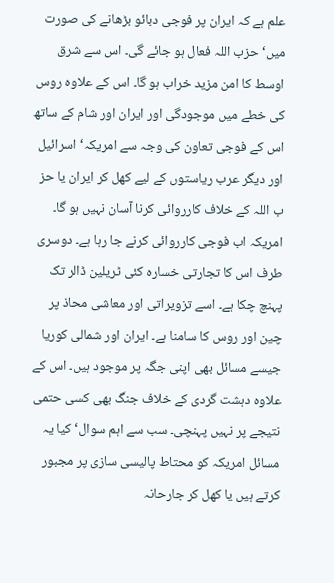علم ہے کہ ایران پر فوجی دبائو بڑھانے کی صورت میں‘ حزب اللہ فعال ہو جائے گی۔ اس سے شرق اوسط کا امن مزید خراب ہو گا۔ اس کے علاوہ روس کی خطے میں موجودگی اور ایران اور شام کے ساتھ اس کے فوجی تعاون کی وجہ سے امریکہ‘ اسرائیل اور دیگر عرب ریاستوں کے لیے کھل کر ایران یا حز ب اللہ کے خلاف کارروائی کرنا آسان نہیں ہو گا۔
امریکہ اب فوجی کارروائی کرنے جا رہا ہے۔ دوسری طرف اس کا تجارتی خسارہ کئی ٹریلین ڈالر تک پہنچ چکا ہے۔ اسے تزویراتی اور معاشی محاذ پر چین اور روس کا سامنا ہے۔ ایران اور شمالی کوریا جیسے مسائل بھی اپنی جگہ پر موجود ہیں۔ اس کے علاوہ دہشت گردی کے خلاف جنگ بھی کسی حتمی نتیجے پر نہیں پہنچی۔ سب سے اہم سوال‘ کیا یہ مسائل امریکہ کو محتاط پالیسی سازی پر مجبور کرتے ہیں یا کھل کر جارحانہ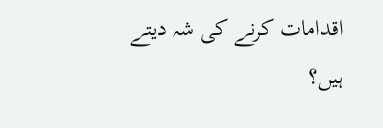اقدامات کرنے کی شہ دیتے ہیں؟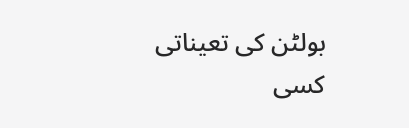بولٹن کی تعیناتی کسی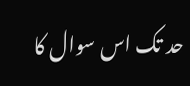حد تک اس سوال کا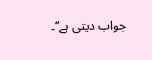جواب دیتی ہے‘‘۔